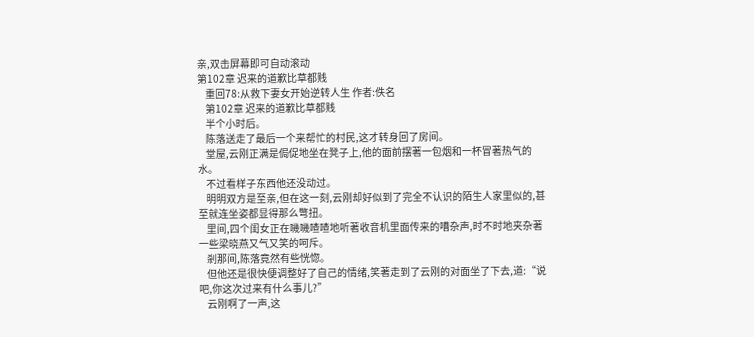亲,双击屏幕即可自动滚动
第102章 迟来的道歉比草都贱
    重回78:从救下妻女开始逆转人生 作者:佚名
    第102章 迟来的道歉比草都贱
    半个小时后。
    陈落送走了最后一个来帮忙的村民,这才转身回了房间。
    堂屋,云刚正满是侷促地坐在凳子上,他的面前摆著一包烟和一杯冒著热气的水。
    不过看样子东西他还没动过。
    明明双方是至亲,但在这一刻,云刚却好似到了完全不认识的陌生人家里似的,甚至就连坐姿都显得那么彆扭。
    里间,四个闺女正在嘰嘰喳喳地听著收音机里面传来的嘈杂声,时不时地夹杂著一些梁晓燕又气又笑的呵斥。
    剎那间,陈落竟然有些恍惚。
    但他还是很快便调整好了自己的情绪,笑著走到了云刚的对面坐了下去,道:“说吧,你这次过来有什么事儿?”
    云刚啊了一声,这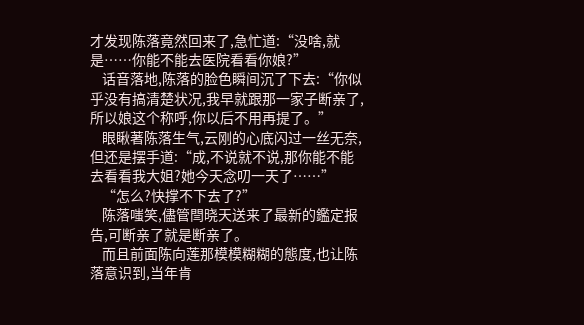才发现陈落竟然回来了,急忙道:“没啥,就是……你能不能去医院看看你娘?”
    话音落地,陈落的脸色瞬间沉了下去:“你似乎没有搞清楚状况,我早就跟那一家子断亲了,所以娘这个称呼,你以后不用再提了。”
    眼瞅著陈落生气,云刚的心底闪过一丝无奈,但还是摆手道:“成,不说就不说,那你能不能去看看我大姐?她今天念叨一天了……”
    “怎么?快撑不下去了?”
    陈落嗤笑,儘管閆晓天送来了最新的鑑定报告,可断亲了就是断亲了。
    而且前面陈向莲那模模糊糊的態度,也让陈落意识到,当年肯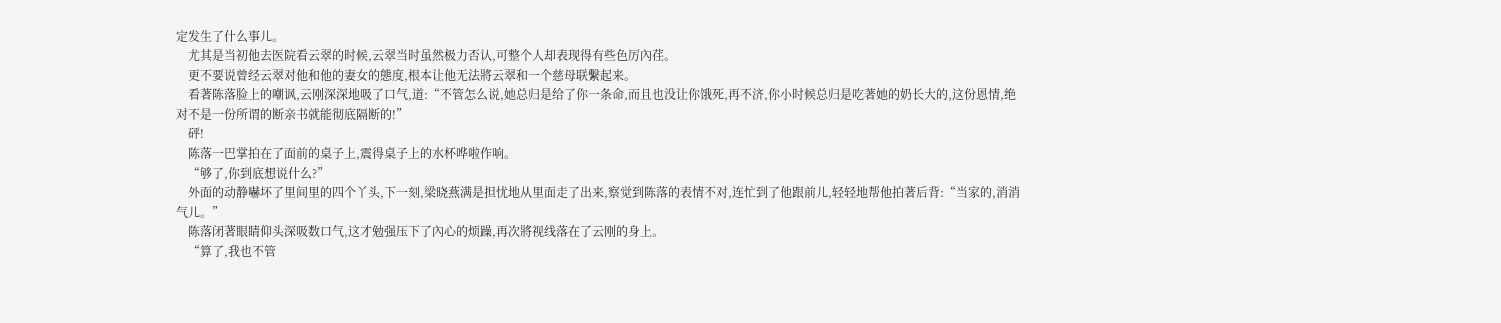定发生了什么事儿。
    尤其是当初他去医院看云翠的时候,云翠当时虽然极力否认,可整个人却表现得有些色厉內荏。
    更不要说曾经云翠对他和他的妻女的態度,根本让他无法將云翠和一个慈母联繫起来。
    看著陈落脸上的嘲讽,云刚深深地吸了口气,道:“不管怎么说,她总归是给了你一条命,而且也没让你饿死,再不济,你小时候总归是吃著她的奶长大的,这份恩情,绝对不是一份所谓的断亲书就能彻底隔断的!”
    砰!
    陈落一巴掌拍在了面前的桌子上,震得桌子上的水杯哗啦作响。
    “够了,你到底想说什么?”
    外面的动静嚇坏了里间里的四个丫头,下一刻,梁晓燕满是担忧地从里面走了出来,察觉到陈落的表情不对,连忙到了他跟前儿,轻轻地帮他拍著后背:“当家的,消消气儿。”
    陈落闭著眼睛仰头深吸数口气,这才勉强压下了內心的烦躁,再次將视线落在了云刚的身上。
    “算了,我也不管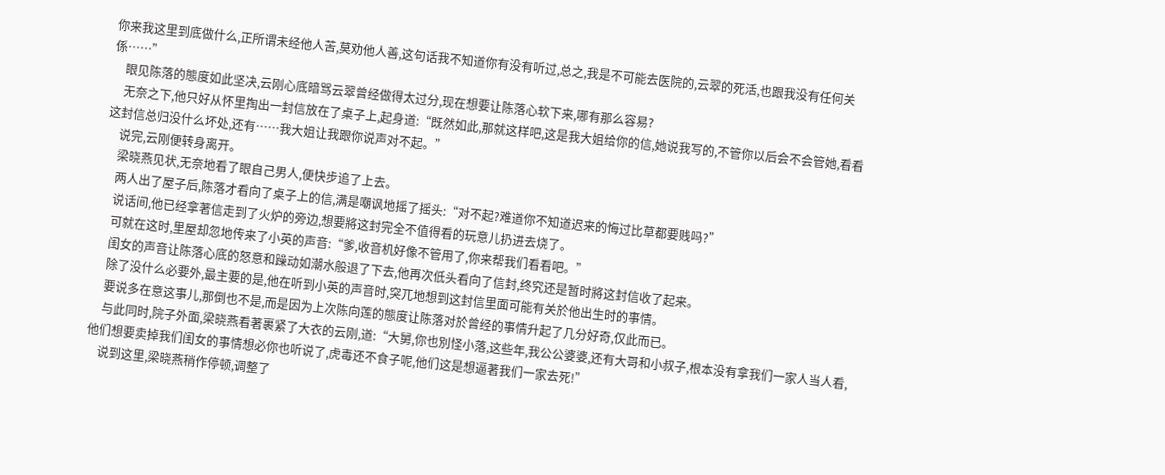你来我这里到底做什么,正所谓未经他人苦,莫劝他人善,这句话我不知道你有没有听过,总之,我是不可能去医院的,云翠的死活,也跟我没有任何关係……”
    眼见陈落的態度如此坚决,云刚心底暗骂云翠曾经做得太过分,现在想要让陈落心软下来,哪有那么容易?
    无奈之下,他只好从怀里掏出一封信放在了桌子上,起身道:“既然如此,那就这样吧,这是我大姐给你的信,她说我写的,不管你以后会不会管她,看看这封信总归没什么坏处,还有……我大姐让我跟你说声对不起。”
    说完,云刚便转身离开。
    梁晓燕见状,无奈地看了眼自己男人,便快步追了上去。
    两人出了屋子后,陈落才看向了桌子上的信,满是嘲讽地摇了摇头:“对不起?难道你不知道迟来的悔过比草都要贱吗?”
    说话间,他已经拿著信走到了火炉的旁边,想要將这封完全不值得看的玩意儿扔进去烧了。
    可就在这时,里屋却忽地传来了小英的声音:“爹,收音机好像不管用了,你来帮我们看看吧。”
    闺女的声音让陈落心底的怒意和躁动如潮水般退了下去,他再次低头看向了信封,终究还是暂时將这封信收了起来。
    除了没什么必要外,最主要的是,他在听到小英的声音时,突兀地想到这封信里面可能有关於他出生时的事情。
    要说多在意这事儿,那倒也不是,而是因为上次陈向莲的態度让陈落对於曾经的事情升起了几分好奇,仅此而已。
    与此同时,院子外面,梁晓燕看著裹紧了大衣的云刚,道:“大舅,你也別怪小落,这些年,我公公婆婆,还有大哥和小叔子,根本没有拿我们一家人当人看,他们想要卖掉我们闺女的事情想必你也听说了,虎毒还不食子呢,他们这是想逼著我们一家去死!”
    说到这里,梁晓燕稍作停顿,调整了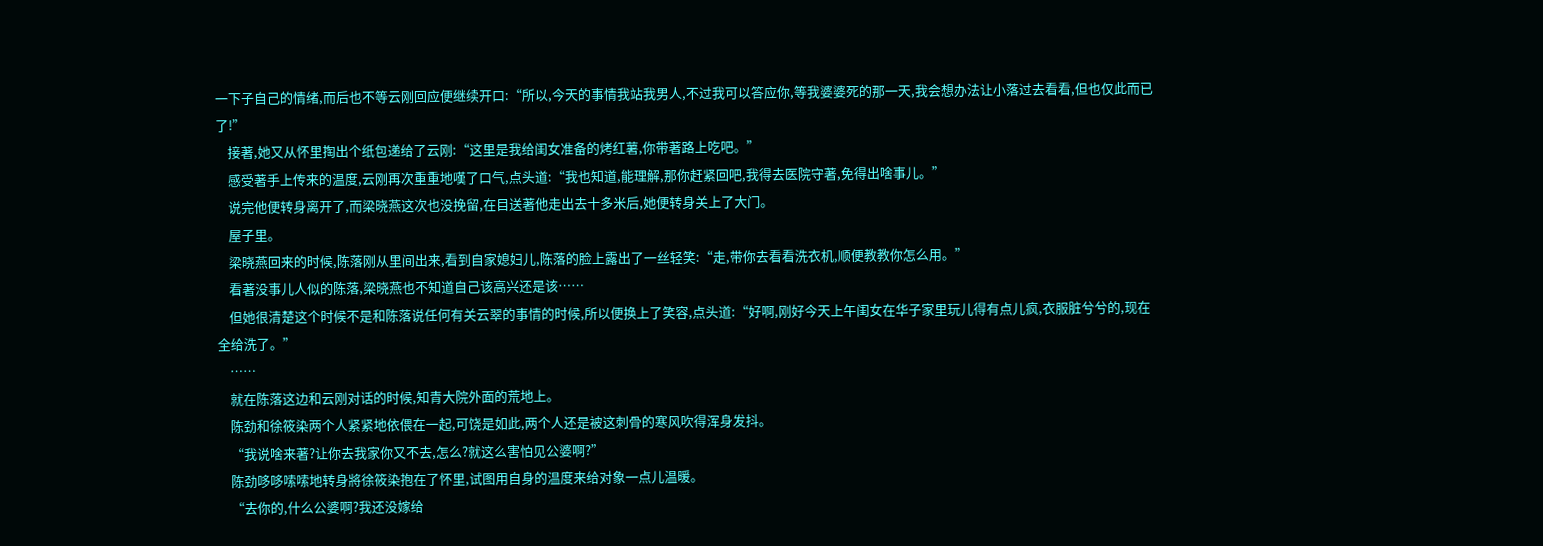一下子自己的情绪,而后也不等云刚回应便继续开口:“所以,今天的事情我站我男人,不过我可以答应你,等我婆婆死的那一天,我会想办法让小落过去看看,但也仅此而已了!”
    接著,她又从怀里掏出个纸包递给了云刚:“这里是我给闺女准备的烤红薯,你带著路上吃吧。”
    感受著手上传来的温度,云刚再次重重地嘆了口气,点头道:“我也知道,能理解,那你赶紧回吧,我得去医院守著,免得出啥事儿。”
    说完他便转身离开了,而梁晓燕这次也没挽留,在目送著他走出去十多米后,她便转身关上了大门。
    屋子里。
    梁晓燕回来的时候,陈落刚从里间出来,看到自家媳妇儿,陈落的脸上露出了一丝轻笑:“走,带你去看看洗衣机,顺便教教你怎么用。”
    看著没事儿人似的陈落,梁晓燕也不知道自己该高兴还是该……
    但她很清楚这个时候不是和陈落说任何有关云翠的事情的时候,所以便换上了笑容,点头道:“好啊,刚好今天上午闺女在华子家里玩儿得有点儿疯,衣服脏兮兮的,现在全给洗了。”
    ……
    就在陈落这边和云刚对话的时候,知青大院外面的荒地上。
    陈劲和徐筱染两个人紧紧地依偎在一起,可饶是如此,两个人还是被这刺骨的寒风吹得浑身发抖。
    “我说啥来著?让你去我家你又不去,怎么?就这么害怕见公婆啊?”
    陈劲哆哆嗦嗦地转身將徐筱染抱在了怀里,试图用自身的温度来给对象一点儿温暖。
    “去你的,什么公婆啊?我还没嫁给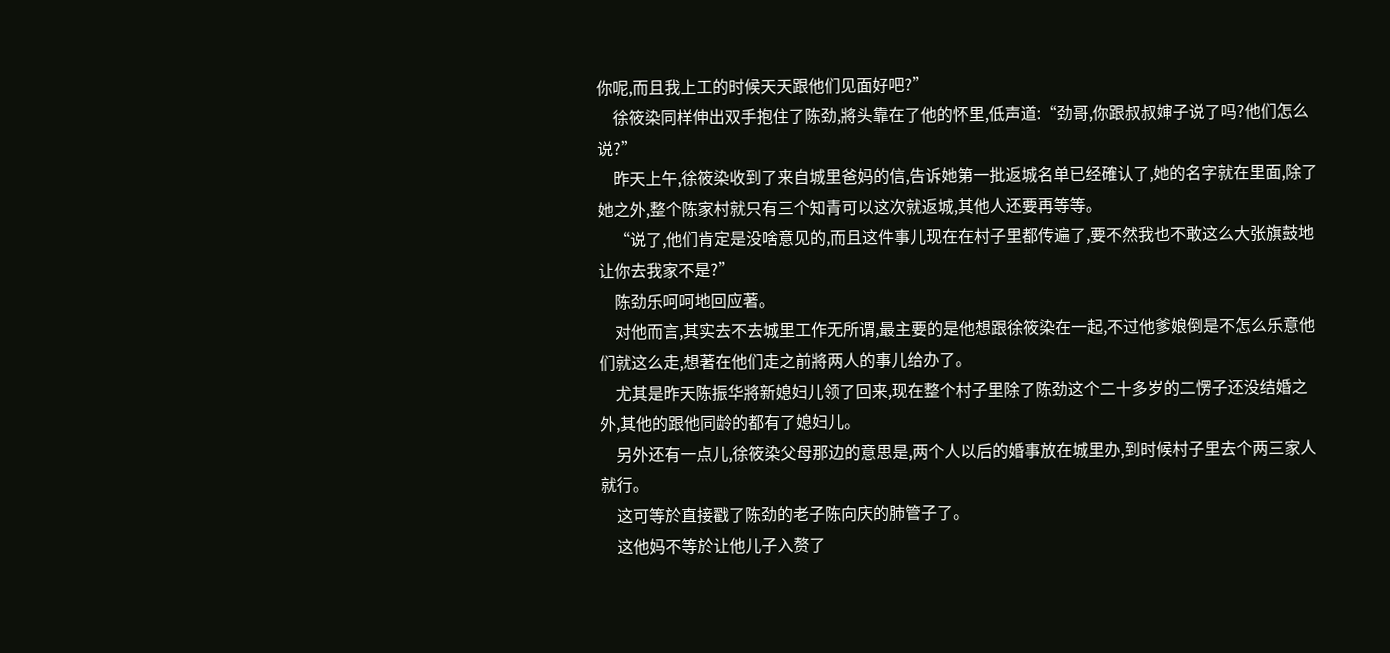你呢,而且我上工的时候天天跟他们见面好吧?”
    徐筱染同样伸出双手抱住了陈劲,將头靠在了他的怀里,低声道:“劲哥,你跟叔叔婶子说了吗?他们怎么说?”
    昨天上午,徐筱染收到了来自城里爸妈的信,告诉她第一批返城名单已经確认了,她的名字就在里面,除了她之外,整个陈家村就只有三个知青可以这次就返城,其他人还要再等等。
    “说了,他们肯定是没啥意见的,而且这件事儿现在在村子里都传遍了,要不然我也不敢这么大张旗鼓地让你去我家不是?”
    陈劲乐呵呵地回应著。
    对他而言,其实去不去城里工作无所谓,最主要的是他想跟徐筱染在一起,不过他爹娘倒是不怎么乐意他们就这么走,想著在他们走之前將两人的事儿给办了。
    尤其是昨天陈振华將新媳妇儿领了回来,现在整个村子里除了陈劲这个二十多岁的二愣子还没结婚之外,其他的跟他同龄的都有了媳妇儿。
    另外还有一点儿,徐筱染父母那边的意思是,两个人以后的婚事放在城里办,到时候村子里去个两三家人就行。
    这可等於直接戳了陈劲的老子陈向庆的肺管子了。
    这他妈不等於让他儿子入赘了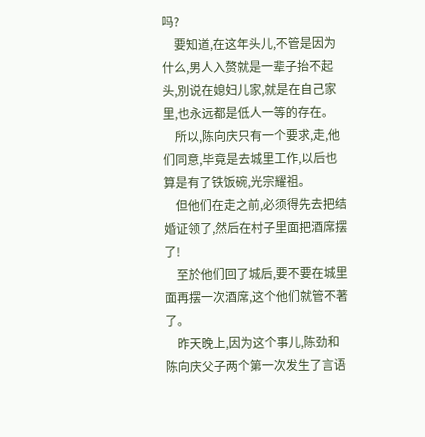吗?
    要知道,在这年头儿,不管是因为什么,男人入赘就是一辈子抬不起头,別说在媳妇儿家,就是在自己家里,也永远都是低人一等的存在。
    所以,陈向庆只有一个要求,走,他们同意,毕竟是去城里工作,以后也算是有了铁饭碗,光宗耀祖。
    但他们在走之前,必须得先去把结婚证领了,然后在村子里面把酒席摆了!
    至於他们回了城后,要不要在城里面再摆一次酒席,这个他们就管不著了。
    昨天晚上,因为这个事儿,陈劲和陈向庆父子两个第一次发生了言语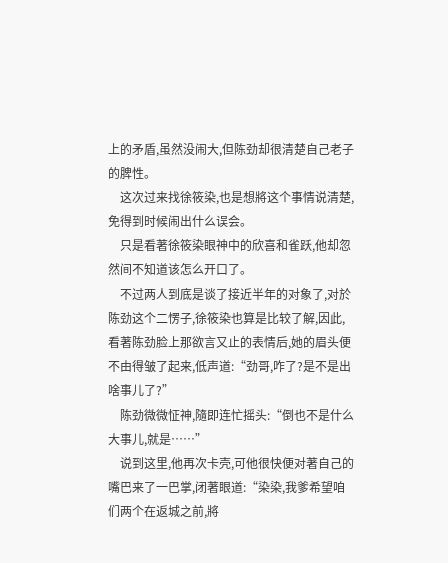上的矛盾,虽然没闹大,但陈劲却很清楚自己老子的脾性。
    这次过来找徐筱染,也是想將这个事情说清楚,免得到时候闹出什么误会。
    只是看著徐筱染眼神中的欣喜和雀跃,他却忽然间不知道该怎么开口了。
    不过两人到底是谈了接近半年的对象了,对於陈劲这个二愣子,徐筱染也算是比较了解,因此,看著陈劲脸上那欲言又止的表情后,她的眉头便不由得皱了起来,低声道:“劲哥,咋了?是不是出啥事儿了?”
    陈劲微微怔神,隨即连忙摇头:“倒也不是什么大事儿,就是……”
    说到这里,他再次卡壳,可他很快便对著自己的嘴巴来了一巴掌,闭著眼道:“染染,我爹希望咱们两个在返城之前,將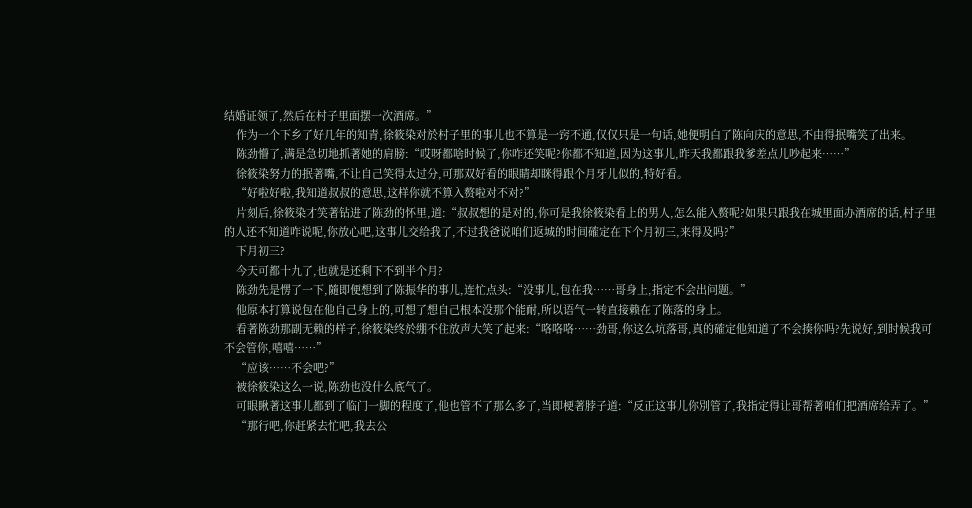结婚证领了,然后在村子里面摆一次酒席。”
    作为一个下乡了好几年的知青,徐筱染对於村子里的事儿也不算是一窍不通,仅仅只是一句话,她便明白了陈向庆的意思,不由得抿嘴笑了出来。
    陈劲懵了,满是急切地抓著她的肩膀:“哎呀都啥时候了,你咋还笑呢?你都不知道,因为这事儿,昨天我都跟我爹差点儿吵起来……”
    徐筱染努力的抿著嘴,不让自己笑得太过分,可那双好看的眼睛却眯得跟个月牙儿似的,特好看。
    “好啦好啦,我知道叔叔的意思,这样你就不算入赘啦对不对?”
    片刻后,徐筱染才笑著钻进了陈劲的怀里,道:“叔叔想的是对的,你可是我徐筱染看上的男人,怎么能入赘呢?如果只跟我在城里面办酒席的话,村子里的人还不知道咋说呢,你放心吧,这事儿交给我了,不过我爸说咱们返城的时间確定在下个月初三,来得及吗?”
    下月初三?
    今天可都十九了,也就是还剩下不到半个月?
    陈劲先是愣了一下,隨即便想到了陈振华的事儿,连忙点头:“没事儿,包在我……哥身上,指定不会出问题。”
    他原本打算说包在他自己身上的,可想了想自己根本没那个能耐,所以语气一转直接赖在了陈落的身上。
    看著陈劲那副无赖的样子,徐筱染终於绷不住放声大笑了起来:“咯咯咯……劲哥,你这么坑落哥,真的確定他知道了不会揍你吗?先说好,到时候我可不会管你,嘻嘻……”
    “应该……不会吧?”
    被徐筱染这么一说,陈劲也没什么底气了。
    可眼瞅著这事儿都到了临门一脚的程度了,他也管不了那么多了,当即梗著脖子道:“反正这事儿你別管了,我指定得让哥帮著咱们把酒席给弄了。”
    “那行吧,你赶紧去忙吧,我去公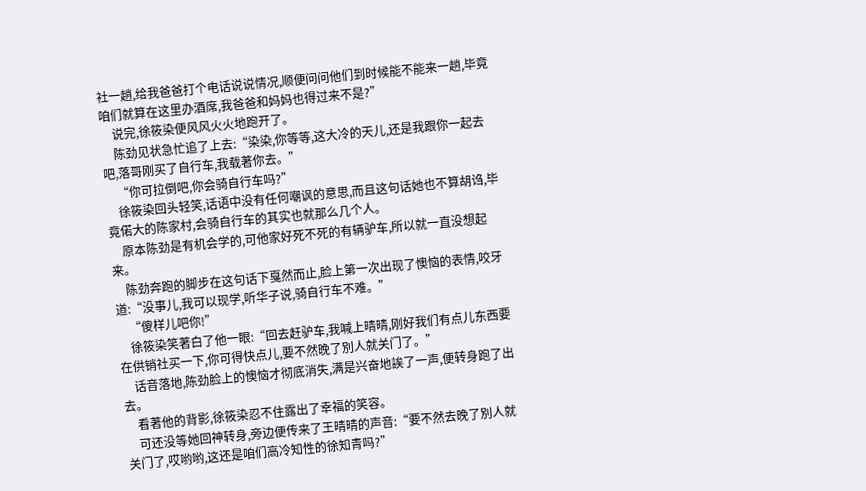社一趟,给我爸爸打个电话说说情况,顺便问问他们到时候能不能来一趟,毕竟咱们就算在这里办酒席,我爸爸和妈妈也得过来不是?”
    说完,徐筱染便风风火火地跑开了。
    陈劲见状急忙追了上去:“染染,你等等,这大冷的天儿,还是我跟你一起去吧,落哥刚买了自行车,我载著你去。”
    “你可拉倒吧,你会骑自行车吗?”
    徐筱染回头轻笑,话语中没有任何嘲讽的意思,而且这句话她也不算胡诌,毕竟偌大的陈家村,会骑自行车的其实也就那么几个人。
    原本陈劲是有机会学的,可他家好死不死的有辆驴车,所以就一直没想起来。
    陈劲奔跑的脚步在这句话下戛然而止,脸上第一次出现了懊恼的表情,咬牙道:“没事儿,我可以现学,听华子说,骑自行车不难。”
    “傻样儿吧你!”
    徐筱染笑著白了他一眼:“回去赶驴车,我喊上晴晴,刚好我们有点儿东西要在供销社买一下,你可得快点儿,要不然晚了別人就关门了。”
    话音落地,陈劲脸上的懊恼才彻底消失,满是兴奋地誒了一声,便转身跑了出去。
    看著他的背影,徐筱染忍不住露出了幸福的笑容。
    可还没等她回神转身,旁边便传来了王晴晴的声音:“要不然去晚了別人就关门了,哎哟哟,这还是咱们高冷知性的徐知青吗?”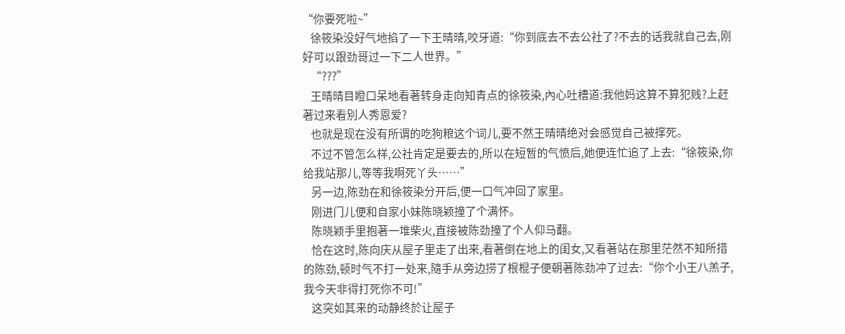“你要死啦~”
    徐筱染没好气地掐了一下王晴晴,咬牙道:“你到底去不去公社了?不去的话我就自己去,刚好可以跟劲哥过一下二人世界。”
    “???”
    王晴晴目瞪口呆地看著转身走向知青点的徐筱染,內心吐槽道:我他妈这算不算犯贱?上赶著过来看別人秀恩爱?
    也就是现在没有所谓的吃狗粮这个词儿,要不然王晴晴绝对会感觉自己被撑死。
    不过不管怎么样,公社肯定是要去的,所以在短暂的气愤后,她便连忙追了上去:“徐筱染,你给我站那儿,等等我啊死丫头……”
    另一边,陈劲在和徐筱染分开后,便一口气冲回了家里。
    刚进门儿便和自家小妹陈晓颖撞了个满怀。
    陈晓颖手里抱著一堆柴火,直接被陈劲撞了个人仰马翻。
    恰在这时,陈向庆从屋子里走了出来,看著倒在地上的闺女,又看著站在那里茫然不知所措的陈劲,顿时气不打一处来,隨手从旁边捞了根棍子便朝著陈劲冲了过去:“你个小王八羔子,我今天非得打死你不可!”
    这突如其来的动静终於让屋子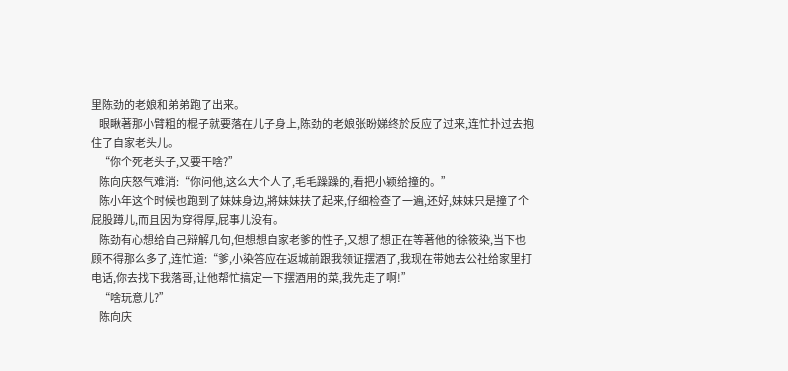里陈劲的老娘和弟弟跑了出来。
    眼瞅著那小臂粗的棍子就要落在儿子身上,陈劲的老娘张盼娣终於反应了过来,连忙扑过去抱住了自家老头儿。
    “你个死老头子,又要干啥?”
    陈向庆怒气难消:“你问他,这么大个人了,毛毛躁躁的,看把小颖给撞的。”
    陈小年这个时候也跑到了妹妹身边,將妹妹扶了起来,仔细检查了一遍,还好,妹妹只是撞了个屁股蹲儿,而且因为穿得厚,屁事儿没有。
    陈劲有心想给自己辩解几句,但想想自家老爹的性子,又想了想正在等著他的徐筱染,当下也顾不得那么多了,连忙道:“爹,小染答应在返城前跟我领证摆酒了,我现在带她去公社给家里打电话,你去找下我落哥,让他帮忙搞定一下摆酒用的菜,我先走了啊!”
    “啥玩意儿?”
    陈向庆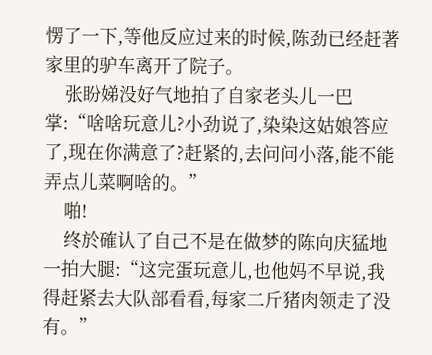愣了一下,等他反应过来的时候,陈劲已经赶著家里的驴车离开了院子。
    张盼娣没好气地拍了自家老头儿一巴掌:“啥啥玩意儿?小劲说了,染染这姑娘答应了,现在你满意了?赶紧的,去问问小落,能不能弄点儿菜啊啥的。”
    啪!
    终於確认了自己不是在做梦的陈向庆猛地一拍大腿:“这完蛋玩意儿,也他妈不早说,我得赶紧去大队部看看,每家二斤猪肉领走了没有。”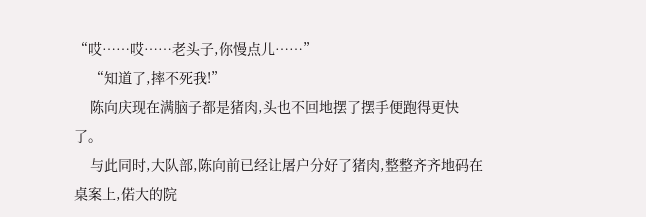“哎……哎……老头子,你慢点儿……”
    “知道了,摔不死我!”
    陈向庆现在满脑子都是猪肉,头也不回地摆了摆手便跑得更快了。
    与此同时,大队部,陈向前已经让屠户分好了猪肉,整整齐齐地码在桌案上,偌大的院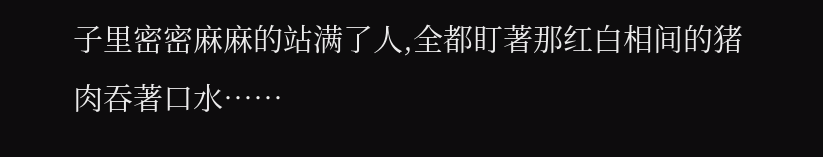子里密密麻麻的站满了人,全都盯著那红白相间的猪肉吞著口水……